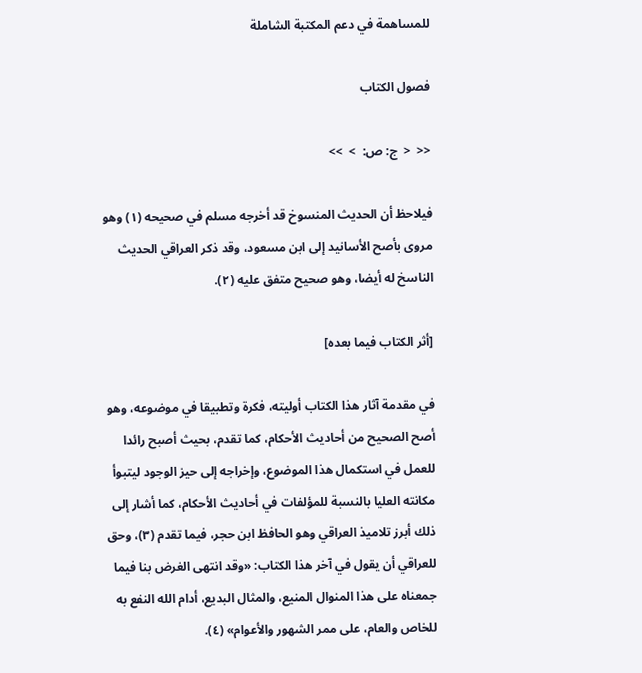للمساهمة في دعم المكتبة الشاملة

فصول الكتاب

<<  <  ج: ص:  >  >>

فيلاحظ أن الحديث المنسوخ قد أخرجه مسلم في صحيحه (١) وهو مروى بأصح الأسانيد إلى ابن مسعود، وقد ذكر العراقي الحديث الناسخ له أيضا، وهو صحيح متفق عليه (٢).

[أثر الكتاب فيما بعده]

في مقدمة آثار هذا الكتاب أوليته، فكرة وتطبيقا في موضوعه، وهو أصح الصحيح من أحاديث الأحكام، كما تقدم، بحيث أصبح رائدا للعمل في استكمال هذا الموضوع، وإخراجه إلى حيز الوجود ليتبوأ مكانته العليا بالنسبة للمؤلفات في أحاديث الأحكام، كما أشار إلى ذلك أبرز تلاميذ العراقي وهو الحافظ ابن حجر، فيما تقدم (٣)، وحق للعراقي أن يقول في آخر هذا الكتاب: «وقد انتهى الغرض بنا فيما جمعناه على هذا المنوال المنيع، والمثال البديع، أدام الله النفع به للخاص والعام، على ممر الشهور والأعوام» (٤).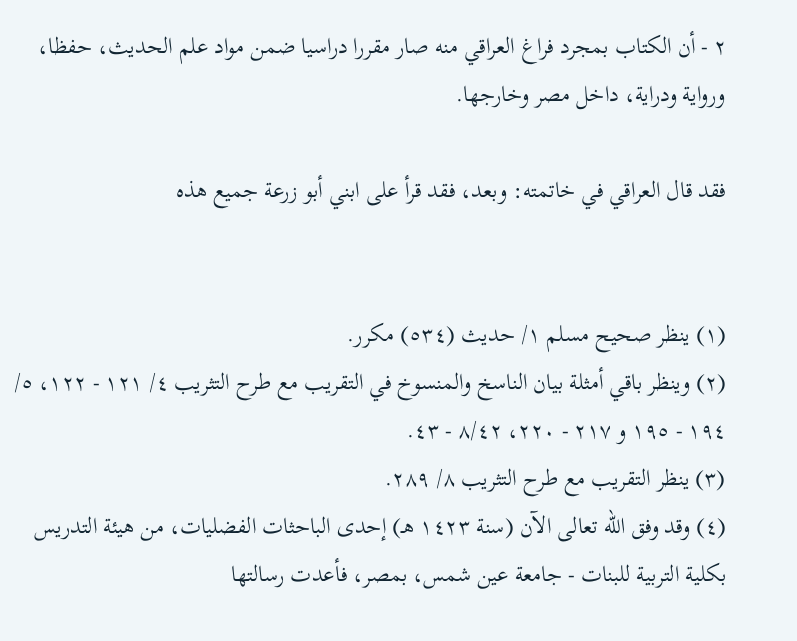٢ - أن الكتاب بمجرد فراغ العراقي منه صار مقررا دراسيا ضمن مواد علم الحديث، حفظا، ورواية ودراية، داخل مصر وخارجها.

فقد قال العراقي في خاتمته: وبعد، فقد قرأ على ابني أبو زرعة جميع هذه


(١) ينظر صحيح مسلم ١/ حديث (٥٣٤) مكرر.
(٢) وينظر باقي أمثلة بيان الناسخ والمنسوخ في التقريب مع طرح التثريب ٤/ ١٢١ - ١٢٢، ٥/ ١٩٤ - ١٩٥ و ٢١٧ - ٢٢٠، ٨/٤٢ - ٤٣.
(٣) ينظر التقريب مع طرح التثريب ٨/ ٢٨٩.
(٤) وقد وفق الله تعالى الآن (سنة ١٤٢٣ هـ) إحدى الباحثات الفضليات، من هيئة التدريس بكلية التربية للبنات - جامعة عين شمس، بمصر، فأعدت رسالتها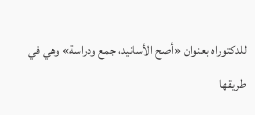للدكتوراه بعنوان «أصح الأسانيد، جمع ودراسة» وهي في طريقها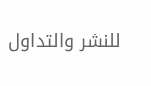للنشر والتداول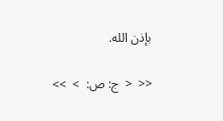بإذن الله.

<<  <  ج: ص:  >  >>